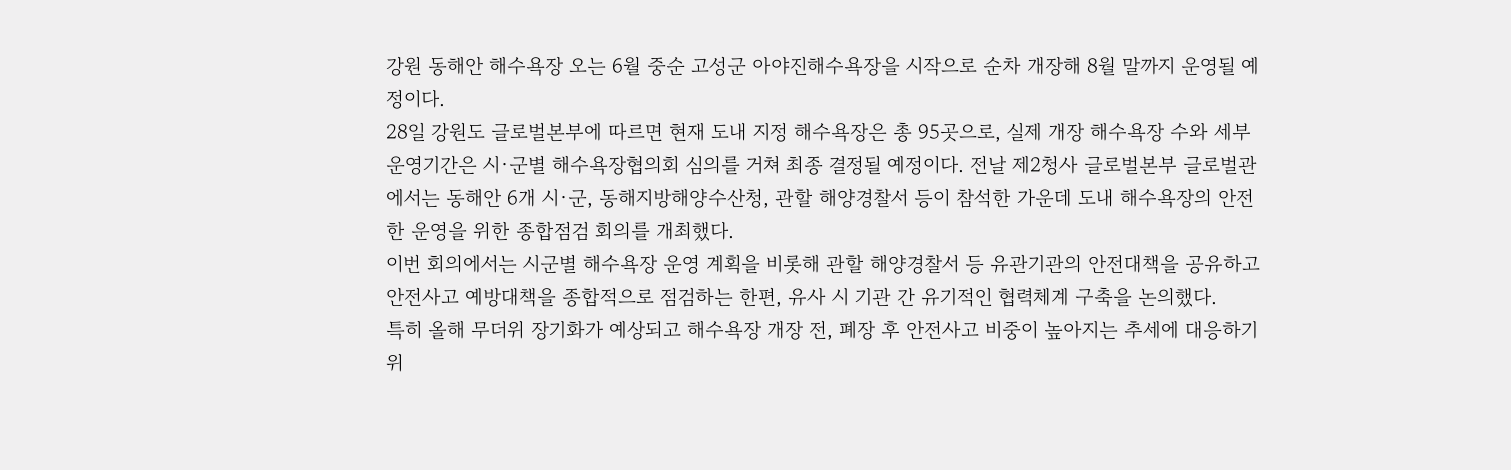강원 동해안 해수욕장 오는 6월 중순 고성군 아야진해수욕장을 시작으로 순차 개장해 8월 말까지 운영될 예정이다.
28일 강원도 글로벌본부에 따르면 현재 도내 지정 해수욕장은 총 95곳으로, 실제 개장 해수욕장 수와 세부 운영기간은 시·군별 해수욕장협의회 심의를 거쳐 최종 결정될 예정이다. 전날 제2청사 글로벌본부 글로벌관에서는 동해안 6개 시·군, 동해지방해양수산청, 관할 해양경찰서 등이 참석한 가운데 도내 해수욕장의 안전한 운영을 위한 종합점검 회의를 개최했다.
이번 회의에서는 시군별 해수욕장 운영 계획을 비롯해 관할 해양경찰서 등 유관기관의 안전대책을 공유하고 안전사고 예방대책을 종합적으로 점검하는 한편, 유사 시 기관 간 유기적인 협력체계 구축을 논의했다.
특히 올해 무더위 장기화가 예상되고 해수욕장 개장 전, 폐장 후 안전사고 비중이 높아지는 추세에 대응하기 위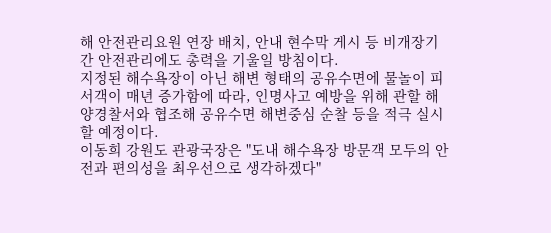해 안전관리요원 연장 배치, 안내 현수막 게시 등 비개장기간 안전관리에도 총력을 기울일 방침이다.
지정된 해수욕장이 아닌 해변 형태의 공유수면에 물놀이 피서객이 매년 증가함에 따라, 인명사고 예방을 위해 관할 해양경찰서와 협조해 공유수면 해변중심 순찰 등을 적극 실시할 예정이다.
이동희 강원도 관광국장은 "도내 해수욕장 방문객 모두의 안전과 편의성을 최우선으로 생각하겠다"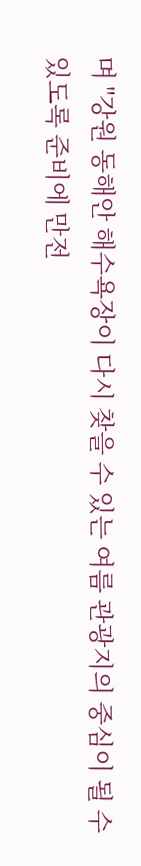며 "강원 동해안 해수욕장이 다시 찾을 수 있는 여름 관광지의 중심이 될 수 있도록 준비에 만전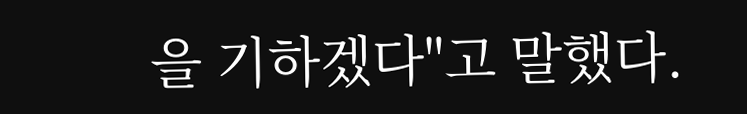을 기하겠다"고 말했다.